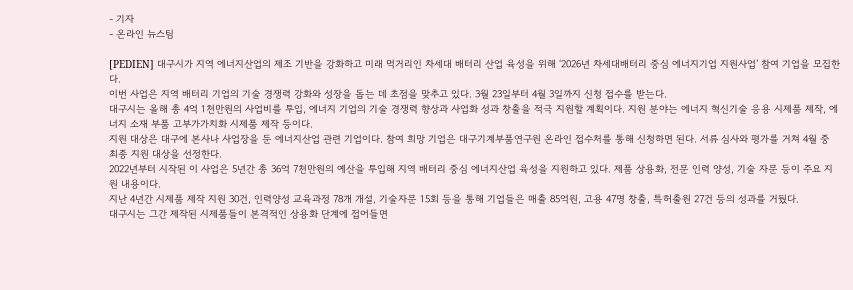- 기자
- 온라인 뉴스팀

[PEDIEN] 대구시가 지역 에너지산업의 제조 기반을 강화하고 미래 먹거리인 차세대 배터리 산업 육성을 위해 ‘2026년 차세대배터리 중심 에너지기업 지원사업’ 참여 기업을 모집한다.
이번 사업은 지역 배터리 기업의 기술 경쟁력 강화와 성장을 돕는 데 초점을 맞추고 있다. 3월 23일부터 4월 3일까지 신청 접수를 받는다.
대구시는 올해 총 4억 1천만원의 사업비를 투입, 에너지 기업의 기술 경쟁력 향상과 사업화 성과 창출을 적극 지원할 계획이다. 지원 분야는 에너지 혁신기술 응용 시제품 제작, 에너지 소재 부품 고부가가치화 시제품 제작 등이다.
지원 대상은 대구에 본사나 사업장을 둔 에너지산업 관련 기업이다. 참여 희망 기업은 대구기계부품연구원 온라인 접수처를 통해 신청하면 된다. 서류 심사와 평가를 거쳐 4월 중 최종 지원 대상을 선정한다.
2022년부터 시작된 이 사업은 5년간 총 36억 7천만원의 예산을 투입해 지역 배터리 중심 에너지산업 육성을 지원하고 있다. 제품 상용화, 전문 인력 양성, 기술 자문 등이 주요 지원 내용이다.
지난 4년간 시제품 제작 지원 30건, 인력양성 교육과정 78개 개설, 기술자문 15회 등을 통해 기업들은 매출 85억원, 고용 47명 창출, 특허출원 27건 등의 성과를 거뒀다.
대구시는 그간 제작된 시제품들이 본격적인 상용화 단계에 접어들면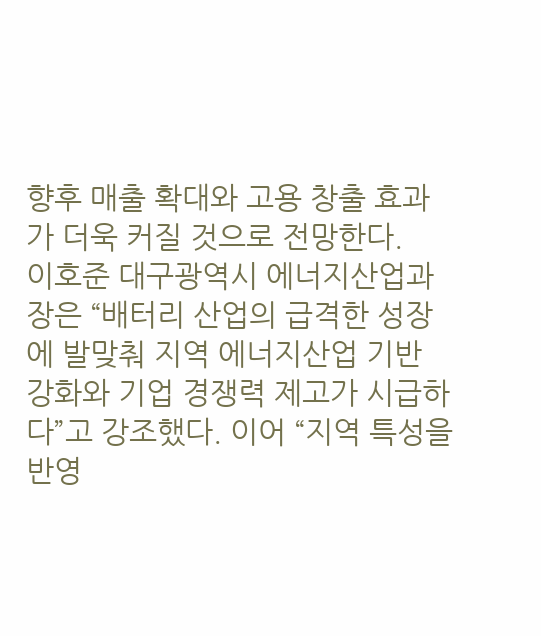향후 매출 확대와 고용 창출 효과가 더욱 커질 것으로 전망한다.
이호준 대구광역시 에너지산업과장은 “배터리 산업의 급격한 성장에 발맞춰 지역 에너지산업 기반 강화와 기업 경쟁력 제고가 시급하다”고 강조했다. 이어 “지역 특성을 반영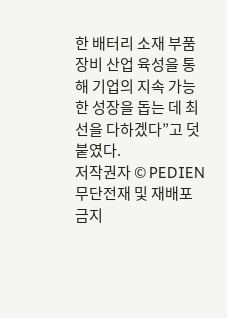한 배터리 소재 부품 장비 산업 육성을 통해 기업의 지속 가능한 성장을 돕는 데 최선을 다하겠다”고 덧붙였다.
저작권자 © PEDIEN 무단전재 및 재배포 금지